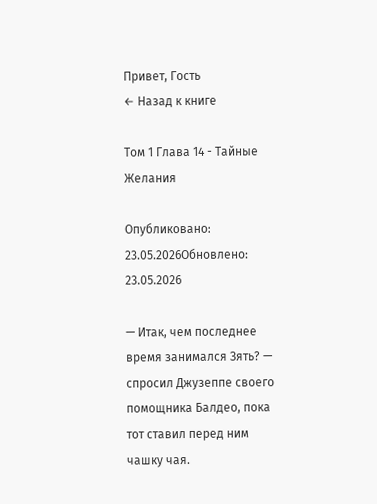Привет, Гость
← Назад к книге

Том 1 Глава 14 - Тайные Желания

Опубликовано: 23.05.2026Обновлено: 23.05.2026

— Итак, чем последнее время занимался Зять? — спросил Джузеппе своего помощника Балдео, пока тот ставил перед ним чашку чая.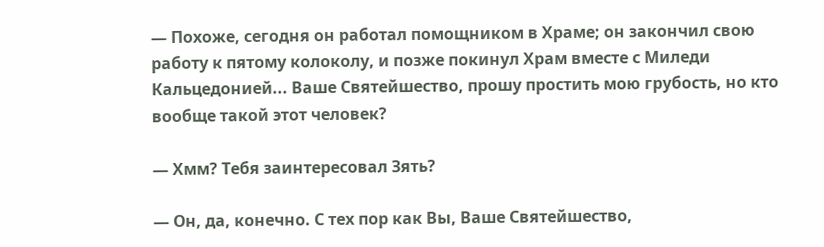— Похоже, сегодня он работал помощником в Храме; он закончил свою работу к пятому колоколу, и позже покинул Храм вместе с Миледи Кальцедонией... Ваше Святейшество, прошу простить мою грубость, но кто вообще такой этот человек?

— Хмм? Тебя заинтересовал Зять?

— Он, да, конечно. С тех пор как Вы, Ваше Святейшество,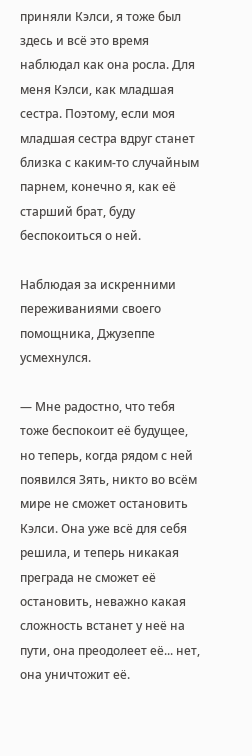приняли Кэлси, я тоже был здесь и всё это время наблюдал как она росла. Для меня Кэлси, как младшая сестра. Поэтому, если моя младшая сестра вдруг станет близка с каким-то случайным парнем, конечно я, как её старший брат, буду беспокоиться о ней.

Наблюдая за искренними переживаниями своего помощника, Джузеппе усмехнулся.

— Мне радостно, что тебя тоже беспокоит её будущее, но теперь, когда рядом с ней появился Зять, никто во всём мире не сможет остановить Кэлси. Она уже всё для себя решила, и теперь никакая преграда не сможет её остановить, неважно какая сложность встанет у неё на пути, она преодолеет её... нет, она уничтожит её.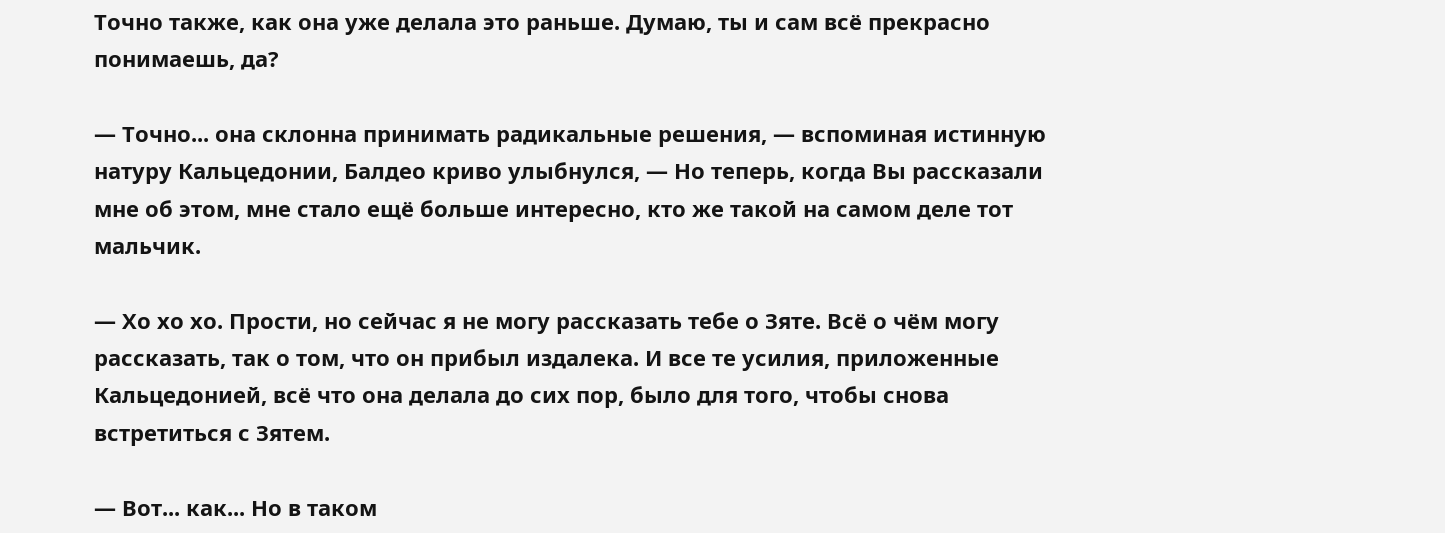Точно также, как она уже делала это раньше. Думаю, ты и сам всё прекрасно понимаешь, да?

— Точно... она склонна принимать радикальные решения, — вспоминая истинную натуру Кальцедонии, Балдео криво улыбнулся, — Но теперь, когда Вы рассказали мне об этом, мне стало ещё больше интересно, кто же такой на самом деле тот мальчик.

— Хо хо хо. Прости, но сейчас я не могу рассказать тебе о Зяте. Всё о чём могу рассказать, так о том, что он прибыл издалека. И все те усилия, приложенные Кальцедонией, всё что она делала до сих пор, было для того, чтобы снова встретиться с Зятем.

— Вот... как... Но в таком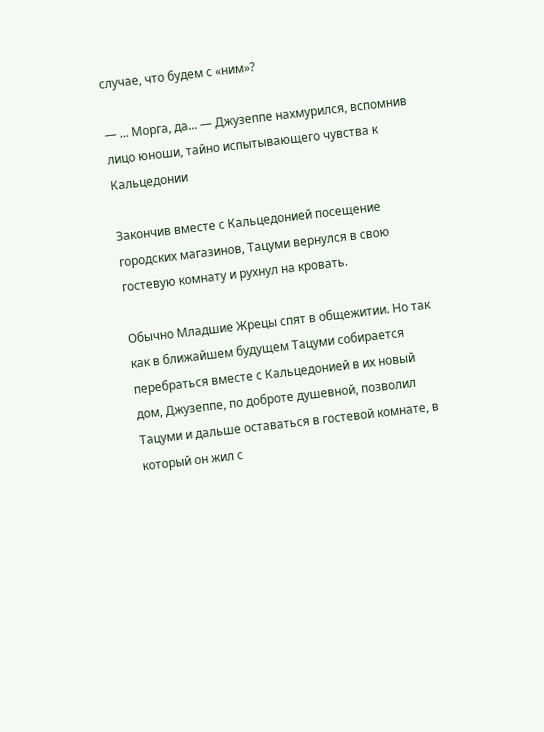случае, что будем с «ним»?

— ... Морга, да... — Джузеппе нахмурился, вспомнив лицо юноши, тайно испытывающего чувства к Кальцедонии

Закончив вместе с Кальцедонией посещение городских магазинов, Тацуми вернулся в свою гостевую комнату и рухнул на кровать.

Обычно Младшие Жрецы спят в общежитии. Но так как в ближайшем будущем Тацуми собирается перебраться вместе с Кальцедонией в их новый дом, Джузеппе, по доброте душевной, позволил Тацуми и дальше оставаться в гостевой комнате, в который он жил с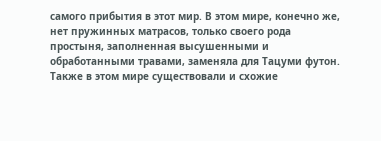самого прибытия в этот мир. В этом мире, конечно же, нет пружинных матрасов, только своего рода простыня, заполненная высушенными и обработанными травами, заменяла для Тацуми футон. Также в этом мире существовали и схожие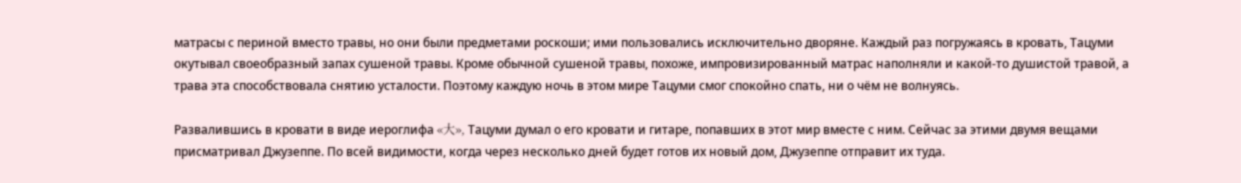матрасы с периной вместо травы, но они были предметами роскоши; ими пользовались исключительно дворяне. Каждый раз погружаясь в кровать, Тацуми окутывал своеобразный запах сушеной травы. Кроме обычной сушеной травы, похоже, импровизированный матрас наполняли и какой-то душистой травой, а трава эта способствовала снятию усталости. Поэтому каждую ночь в этом мире Тацуми смог спокойно спать, ни о чём не волнуясь.

Развалившись в кровати в виде иероглифа «大», Тацуми думал о его кровати и гитаре, попавших в этот мир вместе с ним. Сейчас за этими двумя вещами присматривал Джузеппе. По всей видимости, когда через несколько дней будет готов их новый дом, Джузеппе отправит их туда.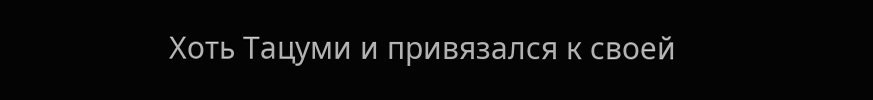Хоть Тацуми и привязался к своей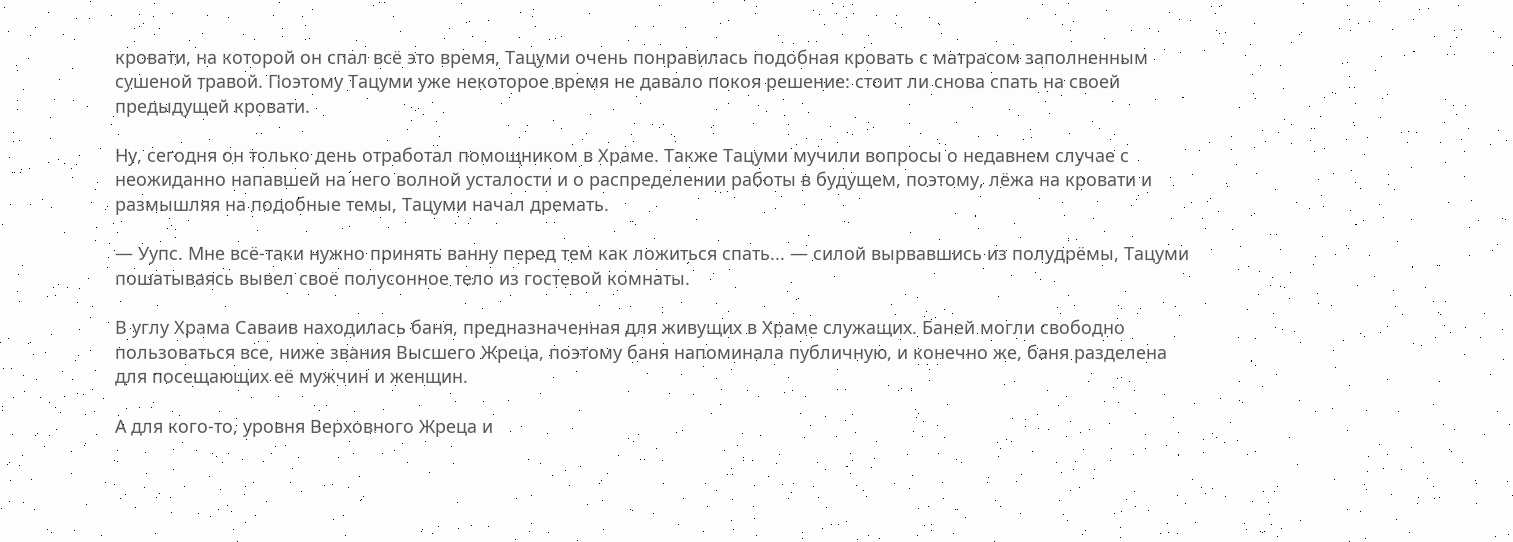кровати, на которой он спал всё это время, Тацуми очень понравилась подобная кровать с матрасом заполненным сушеной травой. Поэтому Тацуми уже некоторое время не давало покоя решение: стоит ли снова спать на своей предыдущей кровати.

Ну, сегодня он только день отработал помощником в Храме. Также Тацуми мучили вопросы о недавнем случае с неожиданно напавшей на него волной усталости и о распределении работы в будущем, поэтому, лёжа на кровати и размышляя на подобные темы, Тацуми начал дремать.

— Уупс. Мне всё-таки нужно принять ванну перед тем как ложиться спать... — силой вырвавшись из полудрёмы, Тацуми пошатываясь вывел своё полусонное тело из гостевой комнаты.

В углу Храма Саваив находилась баня, предназначенная для живущих в Храме служащих. Баней могли свободно пользоваться все, ниже звания Высшего Жреца, поэтому баня напоминала публичную, и конечно же, баня разделена для посещающих её мужчин и женщин.

А для кого-то, уровня Верховного Жреца и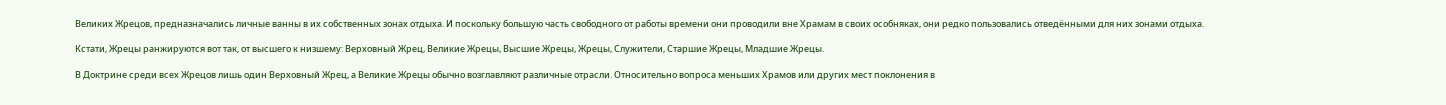Великих Жрецов, предназначались личные ванны в их собственных зонах отдыха. И поскольку большую часть свободного от работы времени они проводили вне Храмам в своих особняках, они редко пользовались отведёнными для них зонами отдыха.

Кстати, Жрецы ранжируются вот так, от высшего к низшему: Верховный Жрец, Великие Жрецы, Высшие Жрецы, Жрецы, Служители, Старшие Жрецы, Младшие Жрецы.

В Доктрине среди всех Жрецов лишь один Верховный Жрец, а Великие Жрецы обычно возглавляют различные отрасли. Относительно вопроса меньших Храмов или других мест поклонения в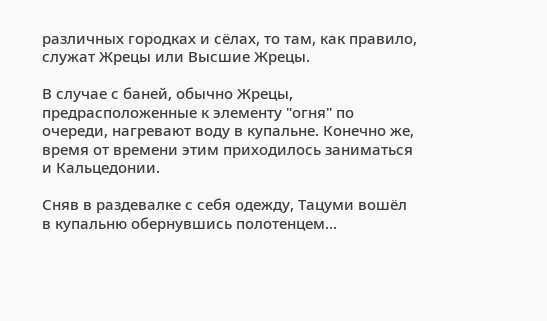различных городках и сёлах, то там, как правило, служат Жрецы или Высшие Жрецы.

В случае с баней, обычно Жрецы, предрасположенные к элементу "огня" по очереди, нагревают воду в купальне. Конечно же, время от времени этим приходилось заниматься и Кальцедонии.

Сняв в раздевалке с себя одежду, Тацуми вошёл в купальню обернувшись полотенцем...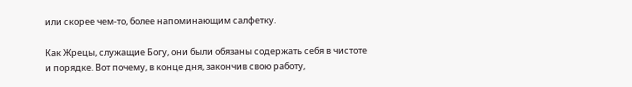или скорее чем-то, более напоминающим салфетку.

Как Жрецы, служащие Богу, они были обязаны содержать себя в чистоте и порядке. Вот почему, в конце дня, закончив свою работу,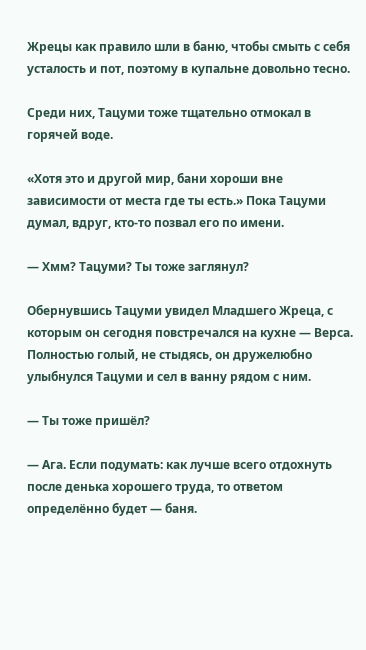Жрецы как правило шли в баню, чтобы смыть с себя усталость и пот, поэтому в купальне довольно тесно.

Среди них, Тацуми тоже тщательно отмокал в горячей воде.

«Хотя это и другой мир, бани хороши вне зависимости от места где ты есть.» Пока Тацуми думал, вдруг, кто-то позвал его по имени.

— Хмм? Тацуми? Ты тоже заглянул?

Обернувшись Тацуми увидел Младшего Жреца, с которым он сегодня повстречался на кухне — Верса. Полностью голый, не стыдясь, он дружелюбно улыбнулся Тацуми и сел в ванну рядом с ним.

— Ты тоже пришёл?

— Ага. Если подумать: как лучше всего отдохнуть после денька хорошего труда, то ответом определённо будет — баня.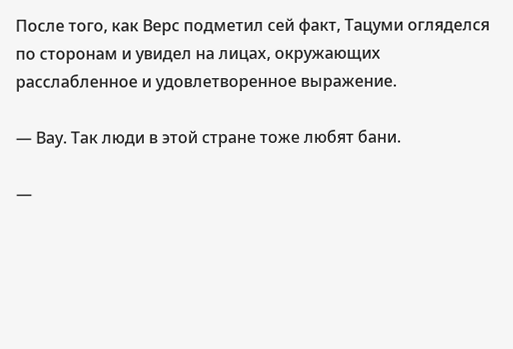После того, как Верс подметил сей факт, Тацуми огляделся по сторонам и увидел на лицах, окружающих расслабленное и удовлетворенное выражение.

— Вау. Так люди в этой стране тоже любят бани.

—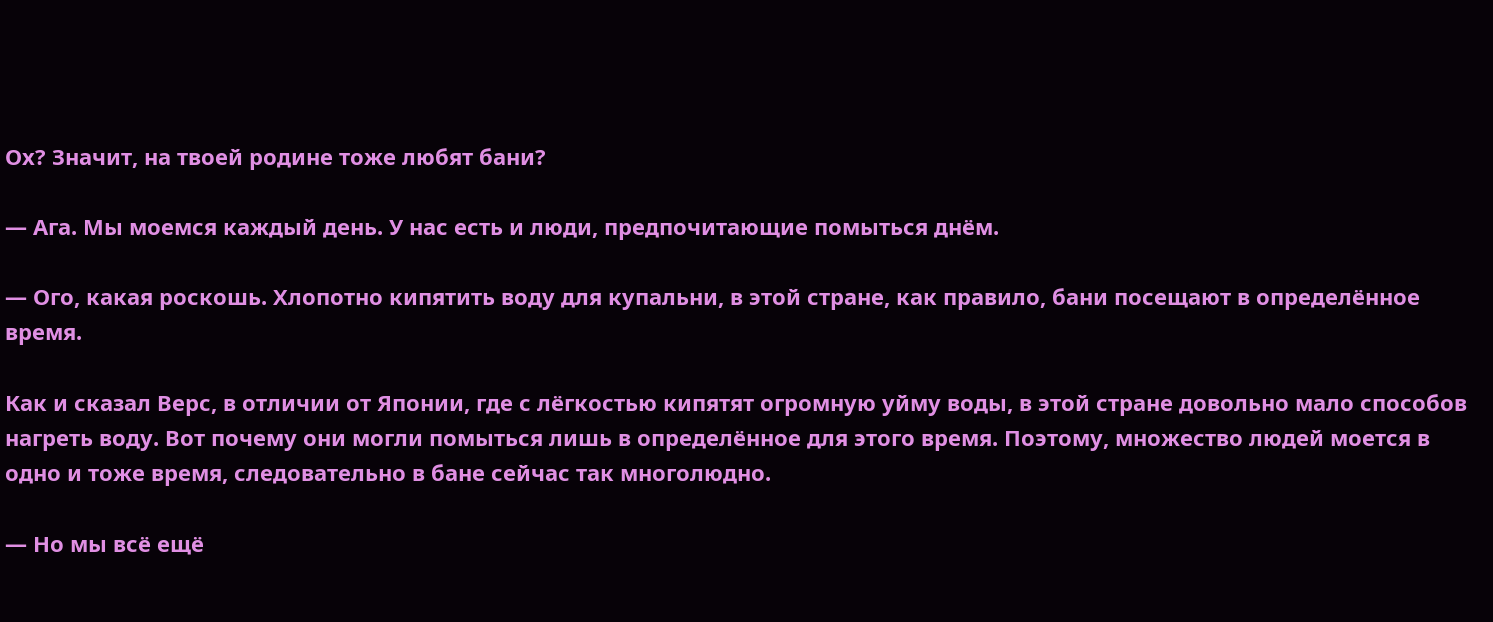Ох? Значит, на твоей родине тоже любят бани?

— Ага. Мы моемся каждый день. У нас есть и люди, предпочитающие помыться днём.

— Ого, какая роскошь. Хлопотно кипятить воду для купальни, в этой стране, как правило, бани посещают в определённое время.

Как и сказал Верс, в отличии от Японии, где с лёгкостью кипятят огромную уйму воды, в этой стране довольно мало способов нагреть воду. Вот почему они могли помыться лишь в определённое для этого время. Поэтому, множество людей моется в одно и тоже время, следовательно в бане сейчас так многолюдно.

— Но мы всё ещё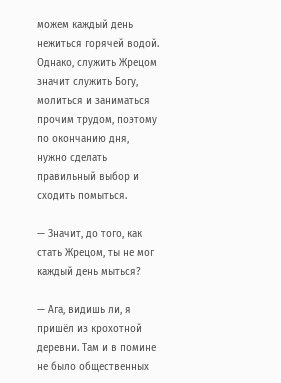можем каждый день нежиться горячей водой. Однако, служить Жрецом значит служить Богу, молиться и заниматься прочим трудом, поэтому по окончанию дня, нужно сделать правильный выбор и сходить помыться.

— Значит, до того, как стать Жрецом, ты не мог каждый день мыться?

— Ага, видишь ли, я пришёл из крохотной деревни. Там и в помине не было общественных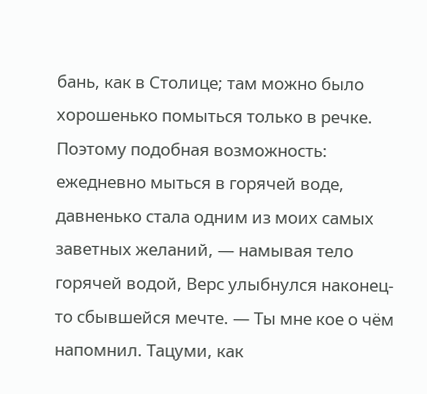бань, как в Столице; там можно было хорошенько помыться только в речке. Поэтому подобная возможность: ежедневно мыться в горячей воде, давненько стала одним из моих самых заветных желаний, — намывая тело горячей водой, Верс улыбнулся наконец-то сбывшейся мечте. — Ты мне кое о чём напомнил. Тацуми, как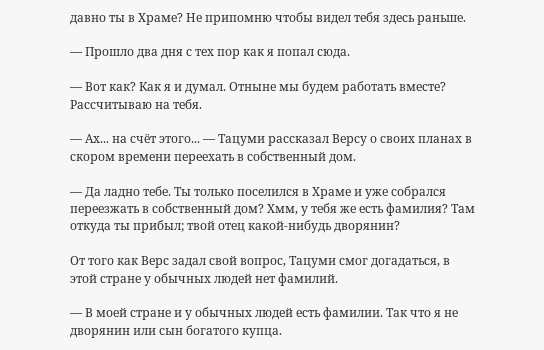давно ты в Храме? Не припомню чтобы видел тебя здесь раньше.

— Прошло два дня с тех пор как я попал сюда.

— Вот как? Как я и думал. Отныне мы будем работать вместе? Рассчитываю на тебя.

— Ах... на счёт этого... — Тацуми рассказал Версу о своих планах в скором времени переехать в собственный дом.

— Да ладно тебе. Ты только поселился в Храме и уже собрался переезжать в собственный дом? Хмм, у тебя же есть фамилия? Там откуда ты прибыл; твой отец какой-нибудь дворянин?

От того как Верс задал свой вопрос, Тацуми смог догадаться, в этой стране у обычных людей нет фамилий.

— В моей стране и у обычных людей есть фамилии. Так что я не дворянин или сын богатого купца.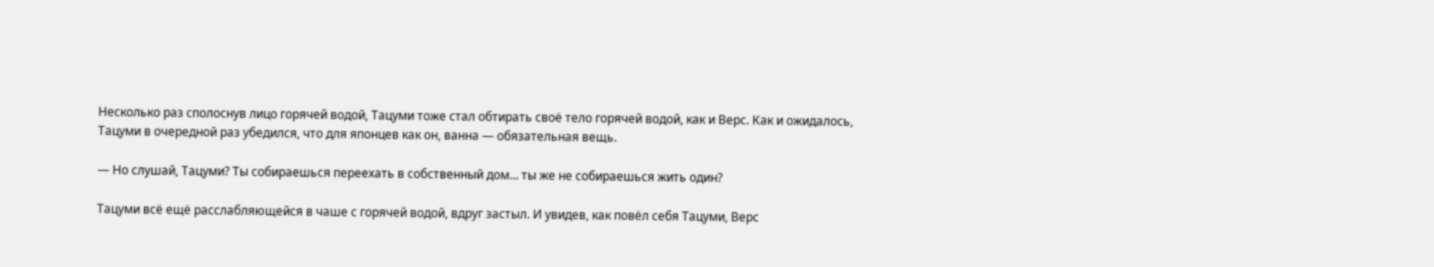Несколько раз сполоснув лицо горячей водой, Тацуми тоже стал обтирать своё тело горячей водой, как и Верс. Как и ожидалось, Тацуми в очередной раз убедился, что для японцев как он, ванна — обязательная вещь.

— Но слушай, Тацуми? Ты собираешься переехать в собственный дом... ты же не собираешься жить один?

Тацуми всё ещё расслабляющейся в чаше с горячей водой, вдруг застыл. И увидев, как повёл себя Тацуми, Верс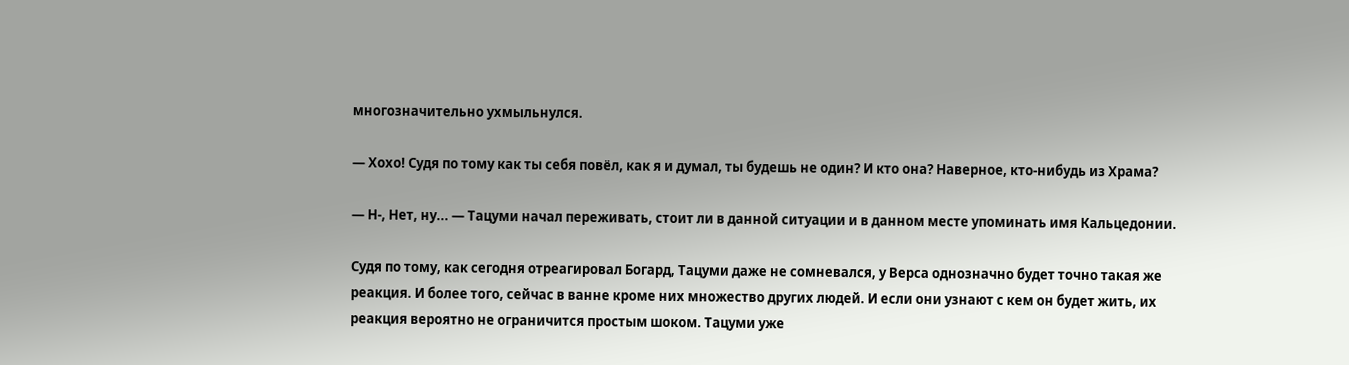многозначительно ухмыльнулся.

— Хохо! Судя по тому как ты себя повёл, как я и думал, ты будешь не один? И кто она? Наверное, кто-нибудь из Храма?

— Н-, Нет, ну... — Тацуми начал переживать, стоит ли в данной ситуации и в данном месте упоминать имя Кальцедонии.

Судя по тому, как сегодня отреагировал Богард, Тацуми даже не сомневался, у Верса однозначно будет точно такая же реакция. И более того, сейчас в ванне кроме них множество других людей. И если они узнают с кем он будет жить, их реакция вероятно не ограничится простым шоком. Тацуми уже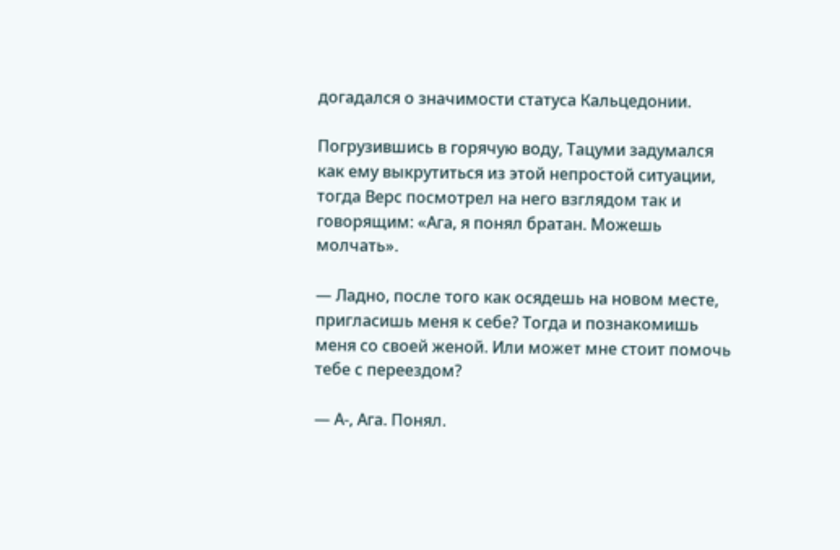догадался о значимости статуса Кальцедонии.

Погрузившись в горячую воду, Тацуми задумался как ему выкрутиться из этой непростой ситуации, тогда Верс посмотрел на него взглядом так и говорящим: «Ага, я понял братан. Можешь молчать».

— Ладно, после того как осядешь на новом месте, пригласишь меня к себе? Тогда и познакомишь меня со своей женой. Или может мне стоит помочь тебе с переездом?

— А-, Ага. Понял.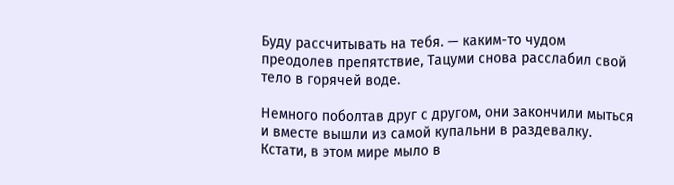Буду рассчитывать на тебя. — каким-то чудом преодолев препятствие, Тацуми снова расслабил свой тело в горячей воде.

Немного поболтав друг с другом, они закончили мыться и вместе вышли из самой купальни в раздевалку. Кстати, в этом мире мыло в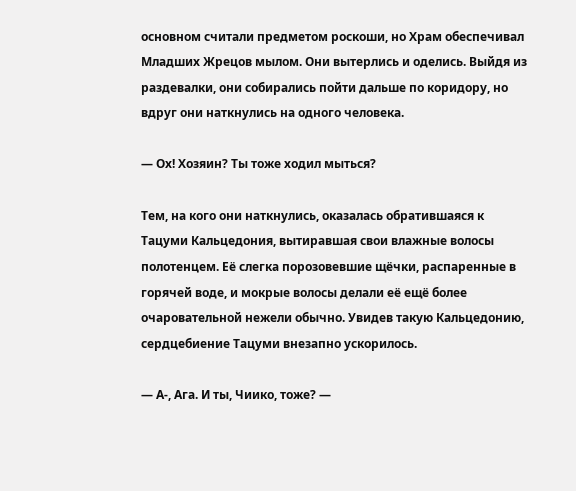основном считали предметом роскоши, но Храм обеспечивал Младших Жрецов мылом. Они вытерлись и оделись. Выйдя из раздевалки, они собирались пойти дальше по коридору, но вдруг они наткнулись на одного человека.

— Ох! Хозяин? Ты тоже ходил мыться?

Тем, на кого они наткнулись, оказалась обратившаяся к Тацуми Кальцедония, вытиравшая свои влажные волосы полотенцем. Её слегка порозовевшие щёчки, распаренные в горячей воде, и мокрые волосы делали её ещё более очаровательной нежели обычно. Увидев такую Кальцедонию, сердцебиение Тацуми внезапно ускорилось.

— А-, Ага. И ты, Чиико, тоже? —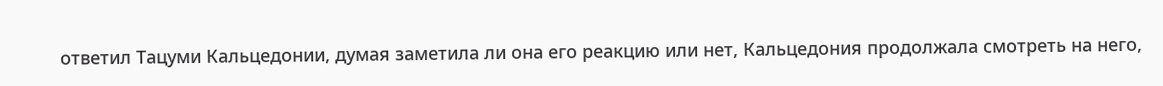ответил Тацуми Кальцедонии, думая заметила ли она его реакцию или нет, Кальцедония продолжала смотреть на него,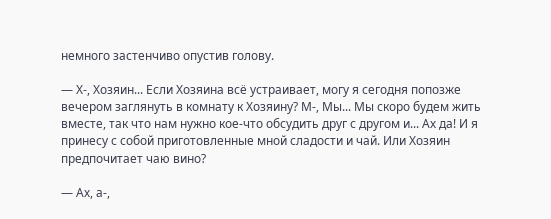немного застенчиво опустив голову.

— Х-, Хозяин... Если Хозяина всё устраивает, могу я сегодня попозже вечером заглянуть в комнату к Хозяину? М-, Мы... Мы скоро будем жить вместе, так что нам нужно кое-что обсудить друг с другом и... Ах да! И я принесу с собой приготовленные мной сладости и чай. Или Хозяин предпочитает чаю вино?

— Ах, а-,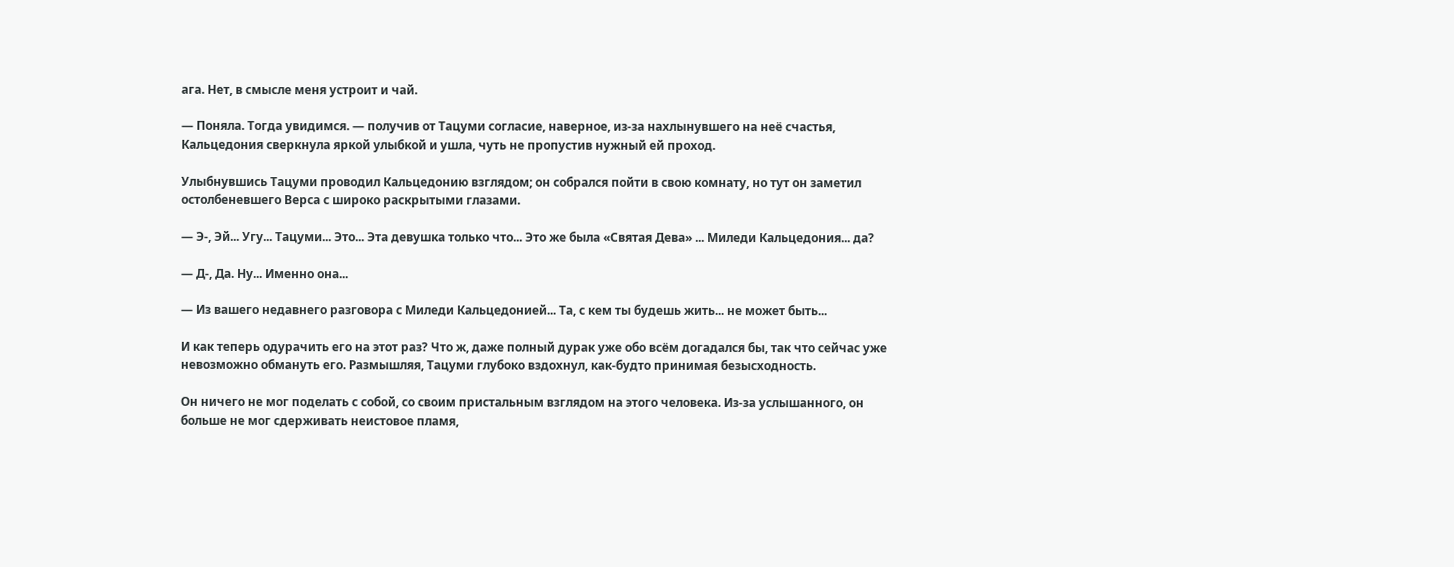ага. Нет, в смысле меня устроит и чай.

— Поняла. Тогда увидимся. — получив от Тацуми согласие, наверное, из-за нахлынувшего на неё счастья, Кальцедония сверкнула яркой улыбкой и ушла, чуть не пропустив нужный ей проход.

Улыбнувшись Тацуми проводил Кальцедонию взглядом; он собрался пойти в свою комнату, но тут он заметил остолбеневшего Верса с широко раскрытыми глазами.

— Э-, Эй... Угу... Тацуми... Это... Эта девушка только что... Это же была «Святая Дева» ... Миледи Кальцедония... да?

— Д-, Да. Ну... Именно она...

— Из вашего недавнего разговора с Миледи Кальцедонией... Та, с кем ты будешь жить... не может быть...

И как теперь одурачить его на этот раз? Что ж, даже полный дурак уже обо всём догадался бы, так что сейчас уже невозможно обмануть его. Размышляя, Тацуми глубоко вздохнул, как-будто принимая безысходность.

Он ничего не мог поделать с собой, со своим пристальным взглядом на этого человека. Из-за услышанного, он больше не мог сдерживать неистовое пламя,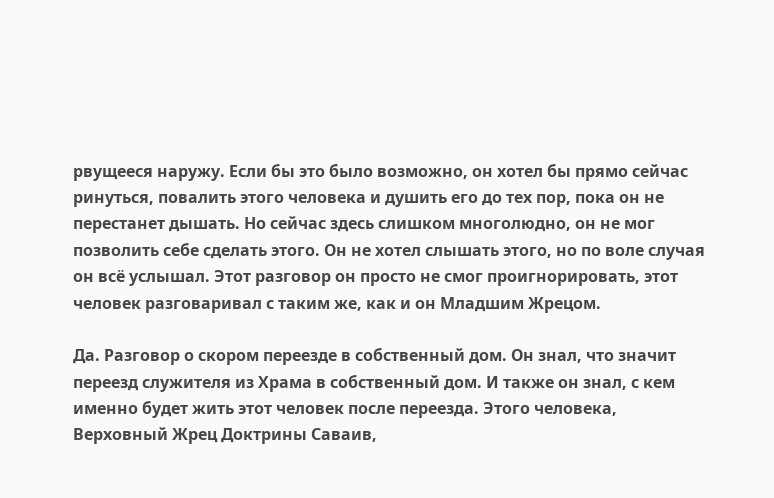рвущееся наружу. Если бы это было возможно, он хотел бы прямо сейчас ринуться, повалить этого человека и душить его до тех пор, пока он не перестанет дышать. Но сейчас здесь слишком многолюдно, он не мог позволить себе сделать этого. Он не хотел слышать этого, но по воле случая он всё услышал. Этот разговор он просто не смог проигнорировать, этот человек разговаривал с таким же, как и он Младшим Жрецом.

Да. Разговор о скором переезде в собственный дом. Он знал, что значит переезд служителя из Храма в собственный дом. И также он знал, с кем именно будет жить этот человек после переезда. Этого человека, Верховный Жрец Доктрины Саваив,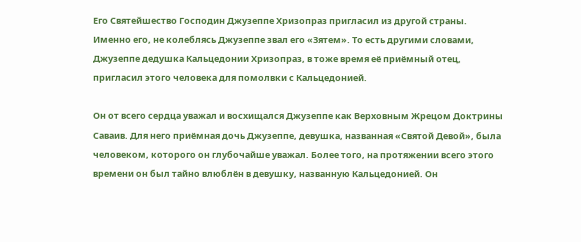Его Святейшество Господин Джузеппе Хризопраз пригласил из другой страны. Именно его, не колеблясь Джузеппе звал его «Зятем». То есть другими словами, Джузеппе дедушка Кальцедонии Хризопраз, в тоже время её приёмный отец, пригласил этого человека для помолвки с Кальцедонией.

Он от всего сердца уважал и восхищался Джузеппе как Верховным Жрецом Доктрины Саваив. Для него приёмная дочь Джузеппе, девушка, названная «Святой Девой», была человеком, которого он глубочайше уважал. Более того, на протяжении всего этого времени он был тайно влюблён в девушку, названную Кальцедонией. Он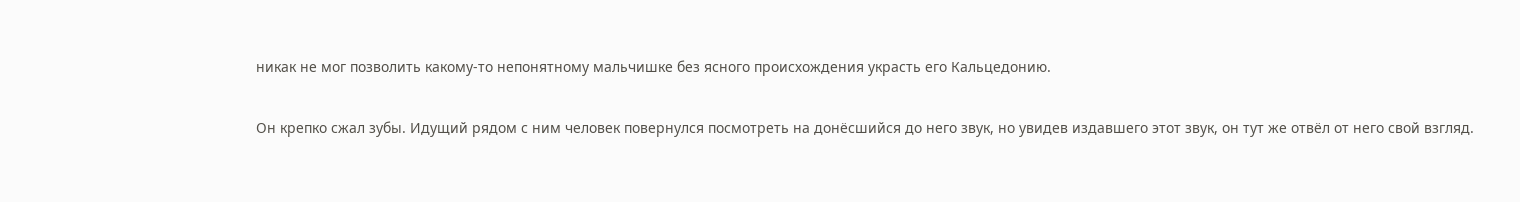никак не мог позволить какому-то непонятному мальчишке без ясного происхождения украсть его Кальцедонию.

Он крепко сжал зубы. Идущий рядом с ним человек повернулся посмотреть на донёсшийся до него звук, но увидев издавшего этот звук, он тут же отвёл от него свой взгляд.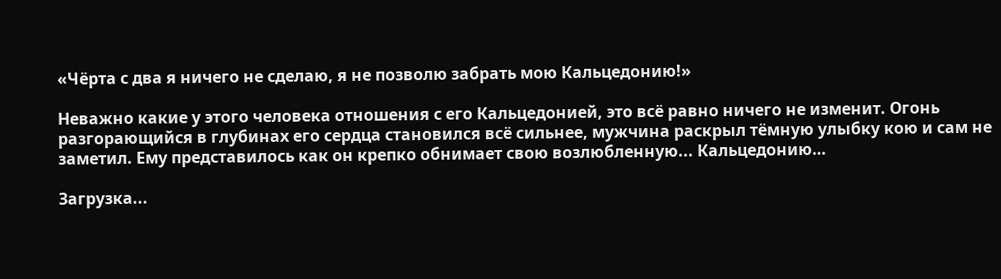«Чёрта с два я ничего не сделаю, я не позволю забрать мою Кальцедонию!»

Неважно какие у этого человека отношения с его Кальцедонией, это всё равно ничего не изменит. Огонь разгорающийся в глубинах его сердца становился всё сильнее, мужчина раскрыл тёмную улыбку кою и сам не заметил. Ему представилось как он крепко обнимает свою возлюбленную... Кальцедонию…

Загрузка...